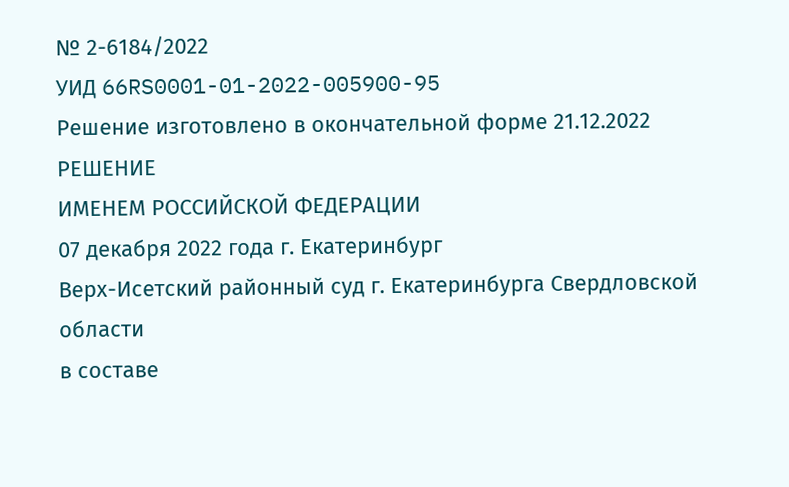№ 2-6184/2022
УИД 66RS0001-01-2022-005900-95
Решение изготовлено в окончательной форме 21.12.2022
РЕШЕНИЕ
ИМЕНЕМ РОССИЙСКОЙ ФЕДЕРАЦИИ
07 декабря 2022 года г. Екатеринбург
Верх-Исетский районный суд г. Екатеринбурга Свердловской области
в составе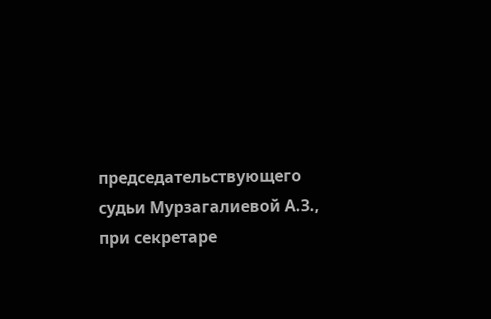председательствующего судьи Мурзагалиевой А.З.,
при секретаре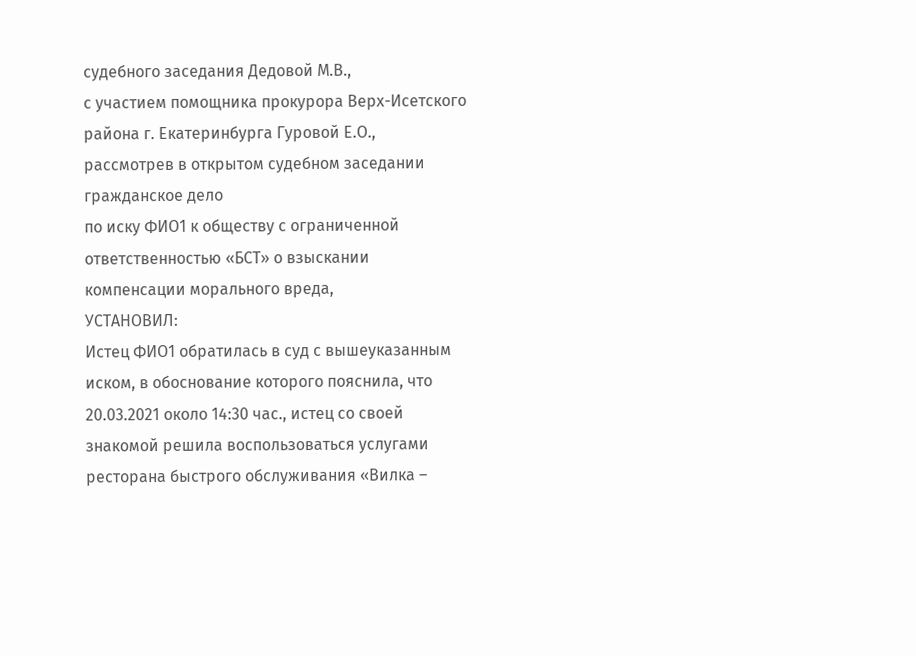судебного заседания Дедовой М.В.,
с участием помощника прокурора Верх-Исетского района г. Екатеринбурга Гуровой Е.О.,
рассмотрев в открытом судебном заседании гражданское дело
по иску ФИО1 к обществу с ограниченной ответственностью «БСТ» о взыскании компенсации морального вреда,
УСТАНОВИЛ:
Истец ФИО1 обратилась в суд с вышеуказанным иском, в обоснование которого пояснила, что 20.03.2021 около 14:30 час., истец со своей знакомой решила воспользоваться услугами ресторана быстрого обслуживания «Вилка –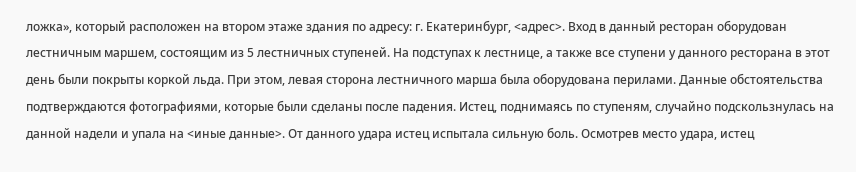ложка», который расположен на втором этаже здания по адресу: г. Екатеринбург, <адрес>. Вход в данный ресторан оборудован лестничным маршем, состоящим из 5 лестничных ступеней. На подступах к лестнице, а также все ступени у данного ресторана в этот день были покрыты коркой льда. При этом, левая сторона лестничного марша была оборудована перилами. Данные обстоятельства подтверждаются фотографиями, которые были сделаны после падения. Истец, поднимаясь по ступеням, случайно подскользнулась на данной надели и упала на <иные данные>. От данного удара истец испытала сильную боль. Осмотрев место удара, истец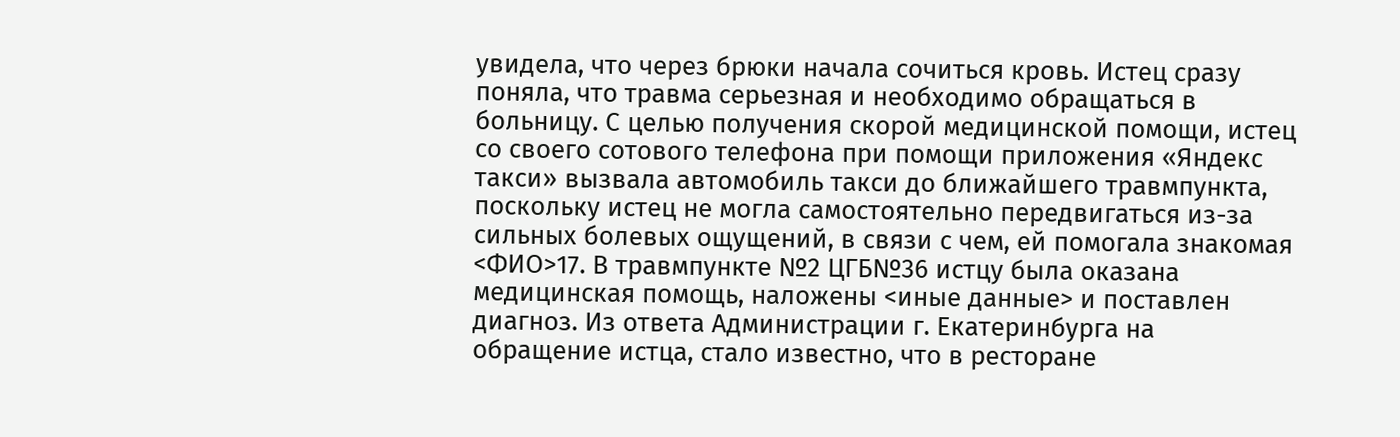увидела, что через брюки начала сочиться кровь. Истец сразу поняла, что травма серьезная и необходимо обращаться в больницу. С целью получения скорой медицинской помощи, истец со своего сотового телефона при помощи приложения «Яндекс такси» вызвала автомобиль такси до ближайшего травмпункта, поскольку истец не могла самостоятельно передвигаться из-за сильных болевых ощущений, в связи с чем, ей помогала знакомая <ФИО>17. В травмпункте №2 ЦГБ№36 истцу была оказана медицинская помощь, наложены <иные данные> и поставлен диагноз. Из ответа Администрации г. Екатеринбурга на обращение истца, стало известно, что в ресторане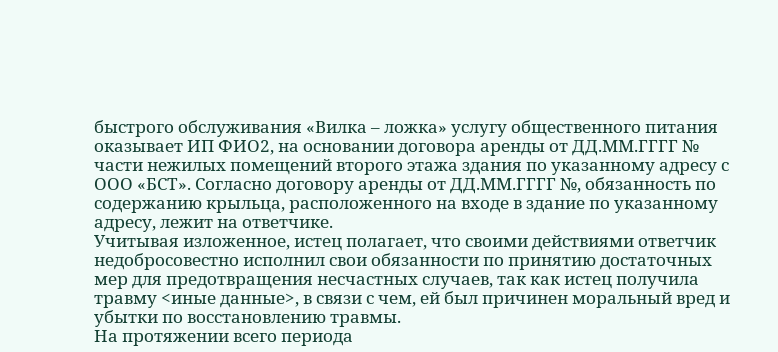быстрого обслуживания «Вилка – ложка» услугу общественного питания оказывает ИП ФИО2, на основании договора аренды от ДД.ММ.ГГГГ № части нежилых помещений второго этажа здания по указанному адресу с ООО «БСТ». Согласно договору аренды от ДД.ММ.ГГГГ №, обязанность по содержанию крыльца, расположенного на входе в здание по указанному адресу, лежит на ответчике.
Учитывая изложенное, истец полагает, что своими действиями ответчик недобросовестно исполнил свои обязанности по принятию достаточных мер для предотвращения несчастных случаев, так как истец получила травму <иные данные>, в связи с чем, ей был причинен моральный вред и убытки по восстановлению травмы.
На протяжении всего периода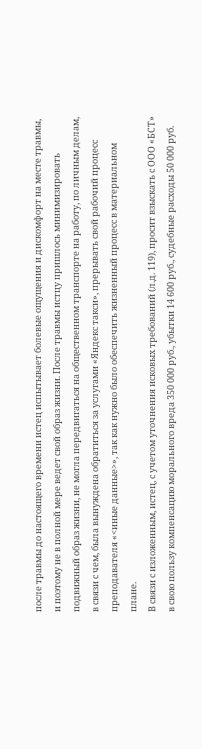после травмы до настоящего времени истец испытывает болевые ощущения и дискомфорт на месте травмы, и поэтому не в полной мере ведет свой образ жизни. После травмы истцу пришлось минимизировать подвижный образ жизни, не могла передвигаться на общественном транспорте на работу, по личным делам, в связи с чем, была вынуждена обратиться за услугами «Яндекс такси», прерывать свой рабочий процесс преподавателя «<иные данные>», так как нужно было обеспечить жизненный процесс в материальном плане.
В связи с изложенным, истец, с учетом уточнения исковых требований (л.д. 119), просит взыскать с ООО «БСТ» в свою пользу компенсацию морального вреда 350 000 руб., убытки 14 600 руб., судебные расходы 50 000 руб.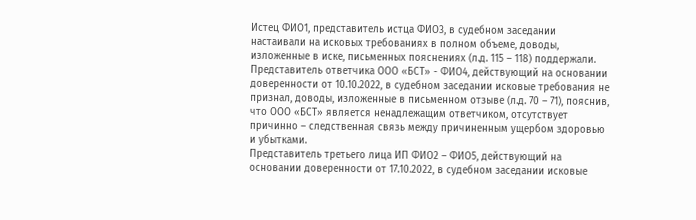Истец ФИО1, представитель истца ФИО3, в судебном заседании настаивали на исковых требованиях в полном объеме, доводы, изложенные в иске, письменных пояснениях (л.д. 115 – 118) поддержали.
Представитель ответчика ООО «БСТ» - ФИО4, действующий на основании доверенности от 10.10.2022, в судебном заседании исковые требования не признал, доводы, изложенные в письменном отзыве (л.д. 70 – 71), пояснив, что ООО «БСТ» является ненадлежащим ответчиком, отсутствует причинно – следственная связь между причиненным ущербом здоровью и убытками.
Представитель третьего лица ИП ФИО2 – ФИО5, действующий на основании доверенности от 17.10.2022, в судебном заседании исковые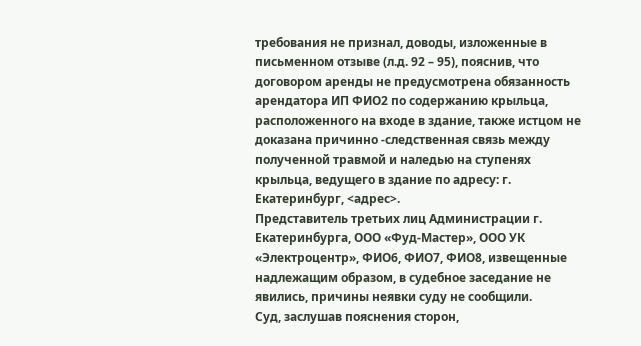требования не признал, доводы, изложенные в письменном отзыве (л.д. 92 – 95), пояснив, что договором аренды не предусмотрена обязанность арендатора ИП ФИО2 по содержанию крыльца, расположенного на входе в здание, также истцом не доказана причинно -следственная связь между полученной травмой и наледью на ступенях крыльца, ведущего в здание по адресу: г. Екатеринбург, <адрес>.
Представитель третьих лиц Администрации г. Екатеринбурга, ООО «Фуд-Мастер», ООО УК «Электроцентр», ФИО6, ФИО7, ФИО8, извещенные надлежащим образом, в судебное заседание не явились, причины неявки суду не сообщили.
Суд, заслушав пояснения сторон,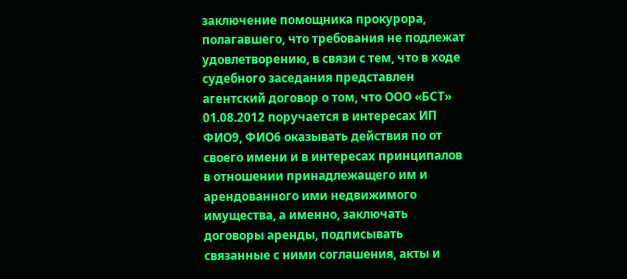заключение помощника прокурора, полагавшего, что требования не подлежат удовлетворению, в связи с тем, что в ходе судебного заседания представлен агентский договор о том, что ООО «БСТ» 01.08.2012 поручается в интересах ИП ФИО9, ФИО6 оказывать действия по от своего имени и в интересах принципалов в отношении принадлежащего им и арендованного ими недвижимого имущества, а именно, заключать договоры аренды, подписывать связанные с ними соглашения, акты и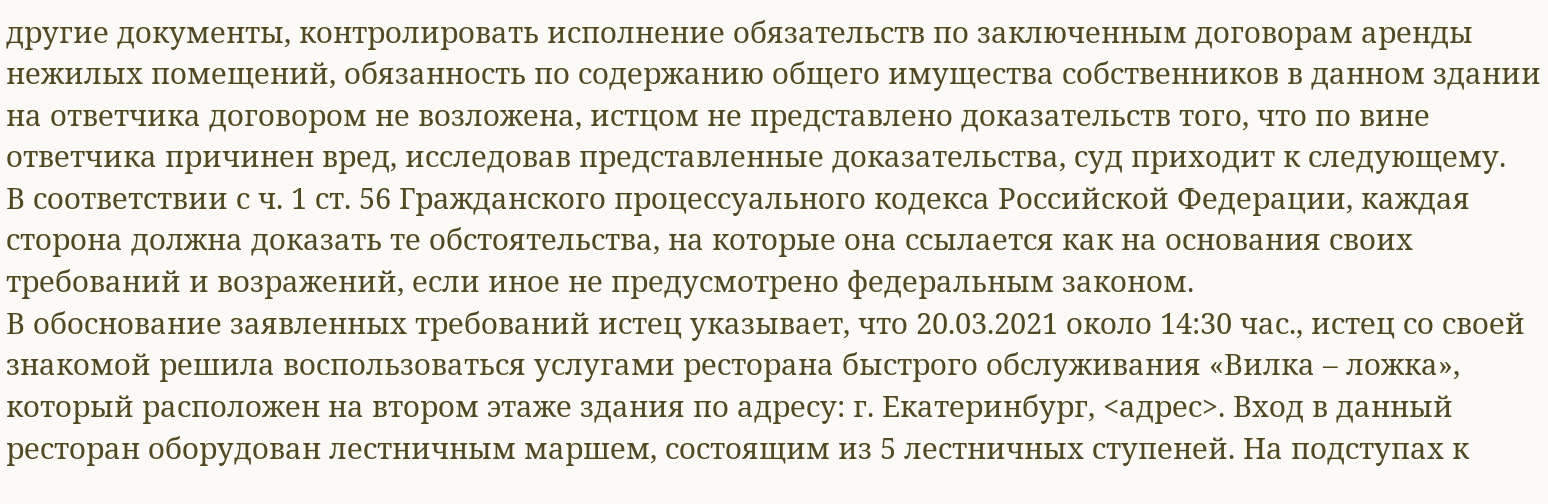другие документы, контролировать исполнение обязательств по заключенным договорам аренды нежилых помещений, обязанность по содержанию общего имущества собственников в данном здании на ответчика договором не возложена, истцом не представлено доказательств того, что по вине ответчика причинен вред, исследовав представленные доказательства, суд приходит к следующему.
В соответствии с ч. 1 ст. 56 Гражданского процессуального кодекса Российской Федерации, каждая сторона должна доказать те обстоятельства, на которые она ссылается как на основания своих требований и возражений, если иное не предусмотрено федеральным законом.
В обоснование заявленных требований истец указывает, что 20.03.2021 около 14:30 час., истец со своей знакомой решила воспользоваться услугами ресторана быстрого обслуживания «Вилка – ложка», который расположен на втором этаже здания по адресу: г. Екатеринбург, <адрес>. Вход в данный ресторан оборудован лестничным маршем, состоящим из 5 лестничных ступеней. На подступах к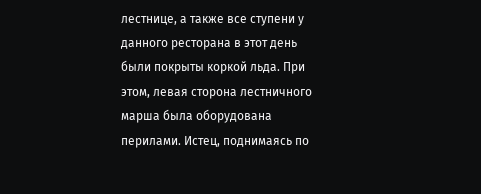лестнице, а также все ступени у данного ресторана в этот день были покрыты коркой льда. При этом, левая сторона лестничного марша была оборудована перилами. Истец, поднимаясь по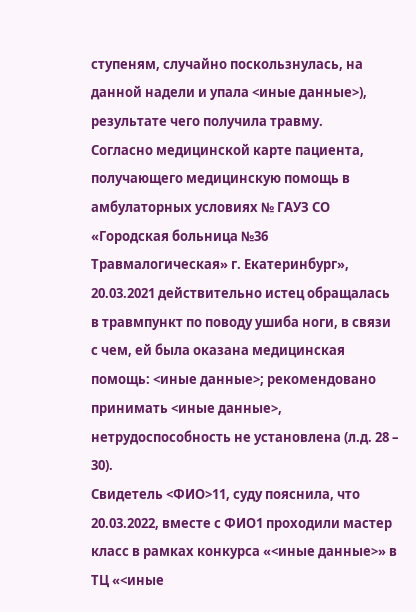ступеням, случайно поскользнулась, на данной надели и упала <иные данные>), результате чего получила травму.
Согласно медицинской карте пациента, получающего медицинскую помощь в амбулаторных условиях № ГАУЗ СО «Городская больница №36 Травмалогическая» г. Екатеринбург», 20.03.2021 действительно истец обращалась в травмпункт по поводу ушиба ноги, в связи с чем, ей была оказана медицинская помощь: <иные данные>; рекомендовано принимать <иные данные>, нетрудоспособность не установлена (л.д. 28 – 30).
Свидетель <ФИО>11, суду пояснила, что 20.03.2022, вместе с ФИО1 проходили мастер класс в рамках конкурса «<иные данные>» в ТЦ «<иные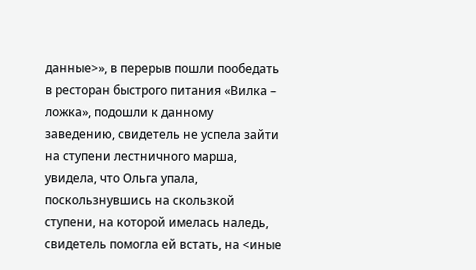данные>», в перерыв пошли пообедать в ресторан быстрого питания «Вилка – ложка», подошли к данному заведению, свидетель не успела зайти на ступени лестничного марша, увидела, что Ольга упала, поскользнувшись на скользкой ступени, на которой имелась наледь, свидетель помогла ей встать, на <иные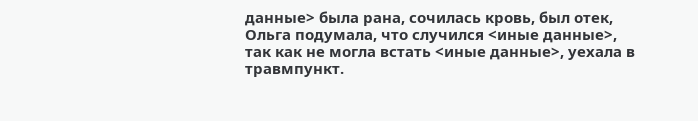данные> была рана, сочилась кровь, был отек, Ольга подумала, что случился <иные данные>, так как не могла встать <иные данные>, уехала в травмпункт.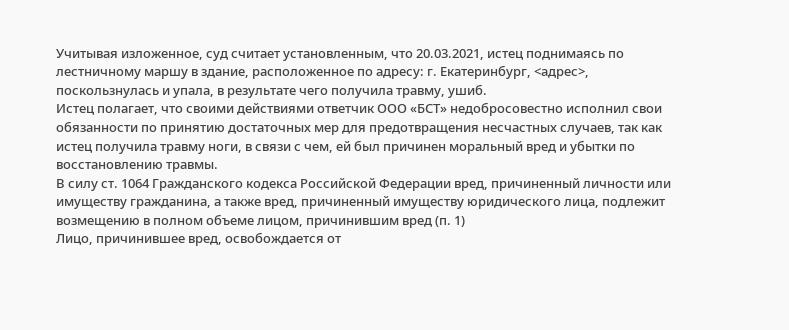Учитывая изложенное, суд считает установленным, что 20.03.2021, истец поднимаясь по лестничному маршу в здание, расположенное по адресу: г. Екатеринбург, <адрес>, поскользнулась и упала, в результате чего получила травму, ушиб.
Истец полагает, что своими действиями ответчик ООО «БСТ» недобросовестно исполнил свои обязанности по принятию достаточных мер для предотвращения несчастных случаев, так как истец получила травму ноги, в связи с чем, ей был причинен моральный вред и убытки по восстановлению травмы.
В силу ст. 1064 Гражданского кодекса Российской Федерации вред, причиненный личности или имуществу гражданина, а также вред, причиненный имуществу юридического лица, подлежит возмещению в полном объеме лицом, причинившим вред (п. 1)
Лицо, причинившее вред, освобождается от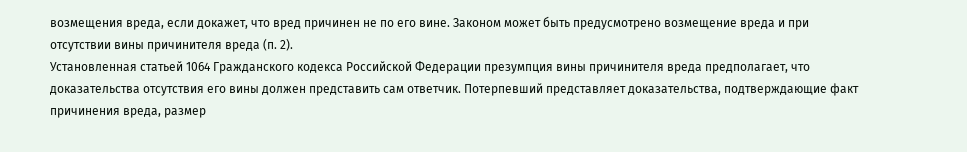возмещения вреда, если докажет, что вред причинен не по его вине. Законом может быть предусмотрено возмещение вреда и при отсутствии вины причинителя вреда (п. 2).
Установленная статьей 1064 Гражданского кодекса Российской Федерации презумпция вины причинителя вреда предполагает, что доказательства отсутствия его вины должен представить сам ответчик. Потерпевший представляет доказательства, подтверждающие факт причинения вреда, размер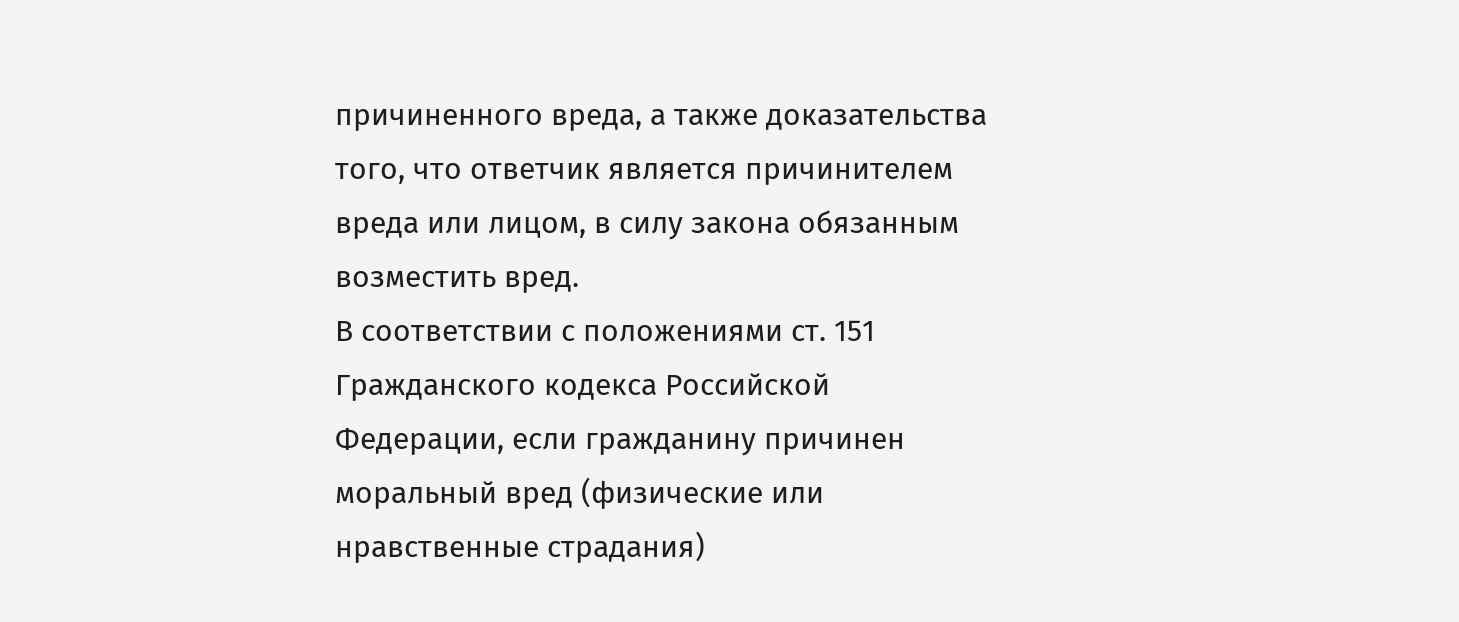причиненного вреда, а также доказательства того, что ответчик является причинителем вреда или лицом, в силу закона обязанным возместить вред.
В соответствии с положениями ст. 151 Гражданского кодекса Российской Федерации, если гражданину причинен моральный вред (физические или нравственные страдания)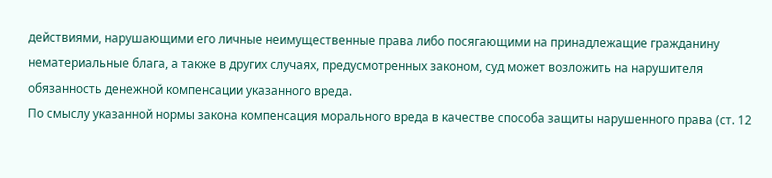действиями, нарушающими его личные неимущественные права либо посягающими на принадлежащие гражданину нематериальные блага, а также в других случаях, предусмотренных законом, суд может возложить на нарушителя обязанность денежной компенсации указанного вреда.
По смыслу указанной нормы закона компенсация морального вреда в качестве способа защиты нарушенного права (ст. 12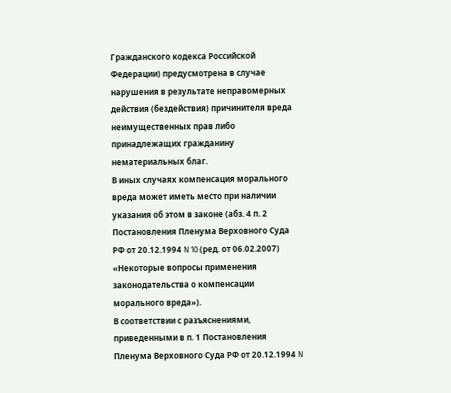Гражданского кодекса Российской Федерации) предусмотрена в случае нарушения в результате неправомерных действия (бездействия) причинителя вреда неимущественных прав либо принадлежащих гражданину нематериальных благ.
В иных случаях компенсация морального вреда может иметь место при наличии указания об этом в законе (абз. 4 п. 2 Постановления Пленума Верховного Суда РФ от 20.12.1994 N 10 (ред. от 06.02.2007) «Некоторые вопросы применения законодательства о компенсации морального вреда»).
В соответствии с разъяснениями, приведенными в п. 1 Постановления Пленума Верховного Суда РФ от 20.12.1994 N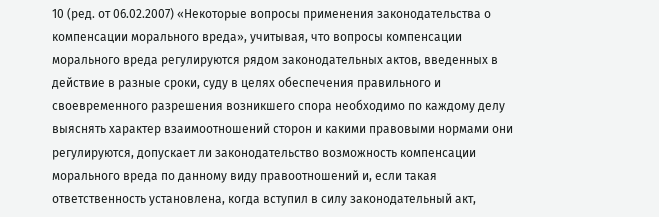10 (ред. от 06.02.2007) «Некоторые вопросы применения законодательства о компенсации морального вреда», учитывая, что вопросы компенсации морального вреда регулируются рядом законодательных актов, введенных в действие в разные сроки, суду в целях обеспечения правильного и своевременного разрешения возникшего спора необходимо по каждому делу выяснять характер взаимоотношений сторон и какими правовыми нормами они регулируются, допускает ли законодательство возможность компенсации морального вреда по данному виду правоотношений и, если такая ответственность установлена, когда вступил в силу законодательный акт,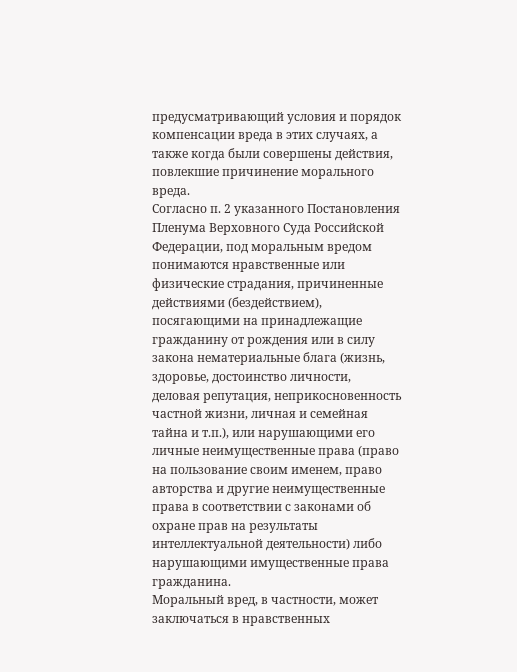предусматривающий условия и порядок компенсации вреда в этих случаях, а также когда были совершены действия, повлекшие причинение морального вреда.
Согласно п. 2 указанного Постановления Пленума Верховного Суда Российской Федерации, под моральным вредом понимаются нравственные или физические страдания, причиненные действиями (бездействием), посягающими на принадлежащие гражданину от рождения или в силу закона нематериальные блага (жизнь, здоровье, достоинство личности, деловая репутация, неприкосновенность частной жизни, личная и семейная тайна и т.п.), или нарушающими его личные неимущественные права (право на пользование своим именем, право авторства и другие неимущественные права в соответствии с законами об охране прав на результаты интеллектуальной деятельности) либо нарушающими имущественные права гражданина.
Моральный вред, в частности, может заключаться в нравственных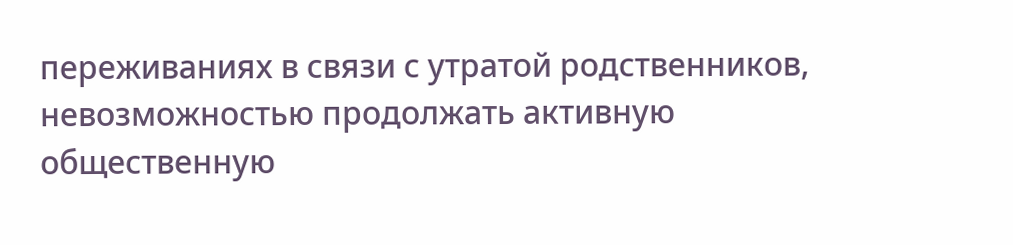переживаниях в связи с утратой родственников, невозможностью продолжать активную общественную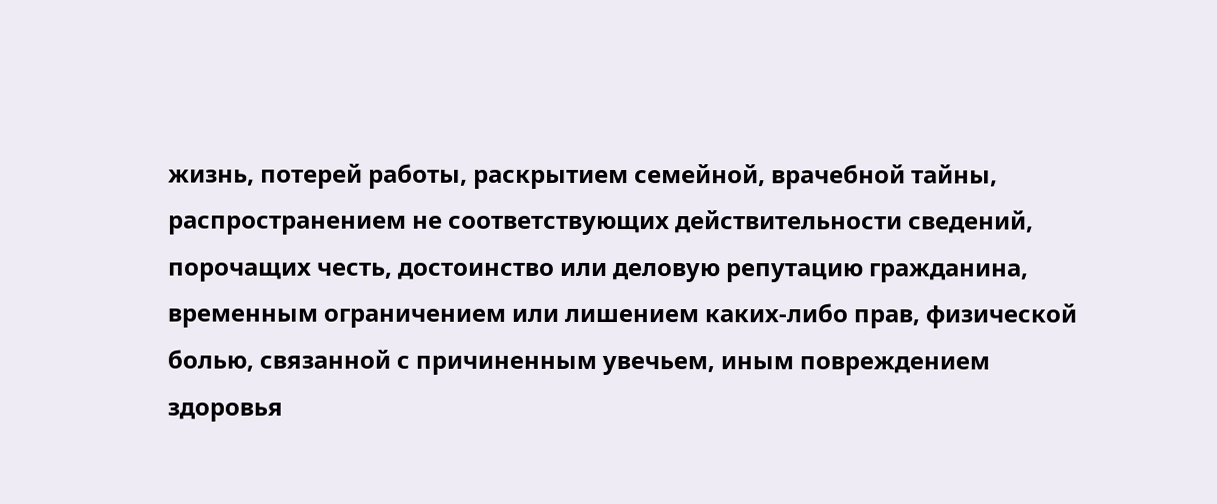жизнь, потерей работы, раскрытием семейной, врачебной тайны, распространением не соответствующих действительности сведений, порочащих честь, достоинство или деловую репутацию гражданина, временным ограничением или лишением каких-либо прав, физической болью, связанной с причиненным увечьем, иным повреждением здоровья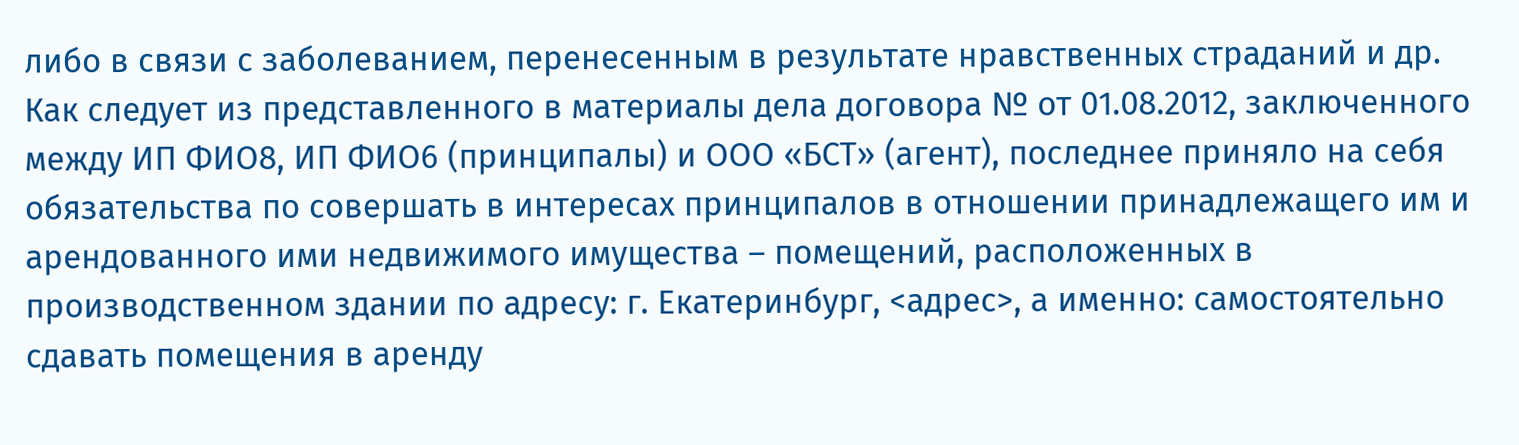либо в связи с заболеванием, перенесенным в результате нравственных страданий и др.
Как следует из представленного в материалы дела договора № от 01.08.2012, заключенного между ИП ФИО8, ИП ФИО6 (принципалы) и ООО «БСТ» (агент), последнее приняло на себя обязательства по совершать в интересах принципалов в отношении принадлежащего им и арендованного ими недвижимого имущества – помещений, расположенных в производственном здании по адресу: г. Екатеринбург, <адрес>, а именно: самостоятельно сдавать помещения в аренду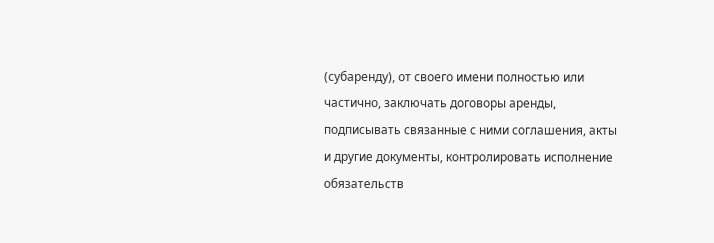(субаренду), от своего имени полностью или частично, заключать договоры аренды, подписывать связанные с ними соглашения, акты и другие документы, контролировать исполнение обязательств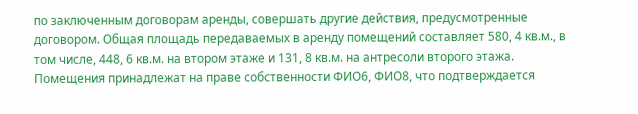по заключенным договорам аренды, совершать другие действия, предусмотренные договором. Общая площадь передаваемых в аренду помещений составляет 580, 4 кв.м., в том числе, 448, 6 кв.м. на втором этаже и 131, 8 кв.м. на антресоли второго этажа. Помещения принадлежат на праве собственности ФИО6, ФИО8, что подтверждается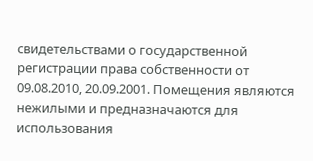свидетельствами о государственной регистрации права собственности от 09.08.2010, 20.09.2001. Помещения являются нежилыми и предназначаются для использования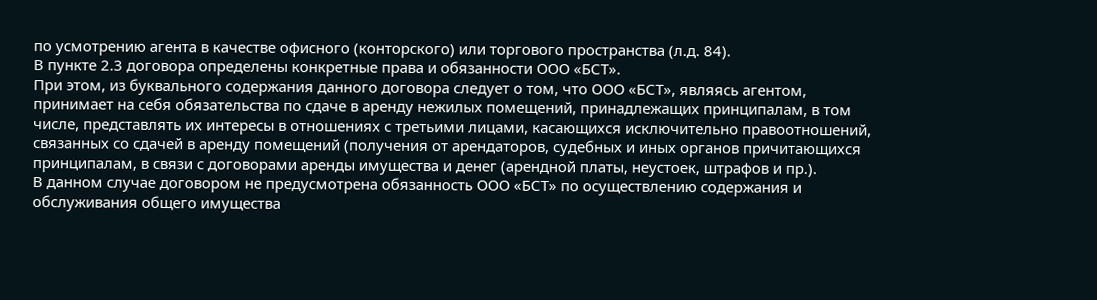по усмотрению агента в качестве офисного (конторского) или торгового пространства (л.д. 84).
В пункте 2.3 договора определены конкретные права и обязанности ООО «БСТ».
При этом, из буквального содержания данного договора следует о том, что ООО «БСТ», являясь агентом, принимает на себя обязательства по сдаче в аренду нежилых помещений, принадлежащих принципалам, в том числе, представлять их интересы в отношениях с третьими лицами, касающихся исключительно правоотношений, связанных со сдачей в аренду помещений (получения от арендаторов, судебных и иных органов причитающихся принципалам, в связи с договорами аренды имущества и денег (арендной платы, неустоек, штрафов и пр.).
В данном случае договором не предусмотрена обязанность ООО «БСТ» по осуществлению содержания и обслуживания общего имущества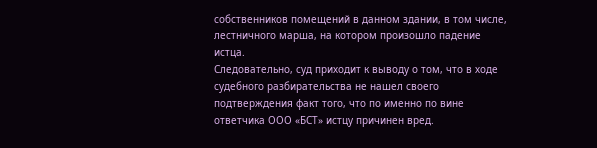собственников помещений в данном здании, в том числе, лестничного марша, на котором произошло падение истца.
Следовательно, суд приходит к выводу о том, что в ходе судебного разбирательства не нашел своего подтверждения факт того, что по именно по вине ответчика ООО «БСТ» истцу причинен вред.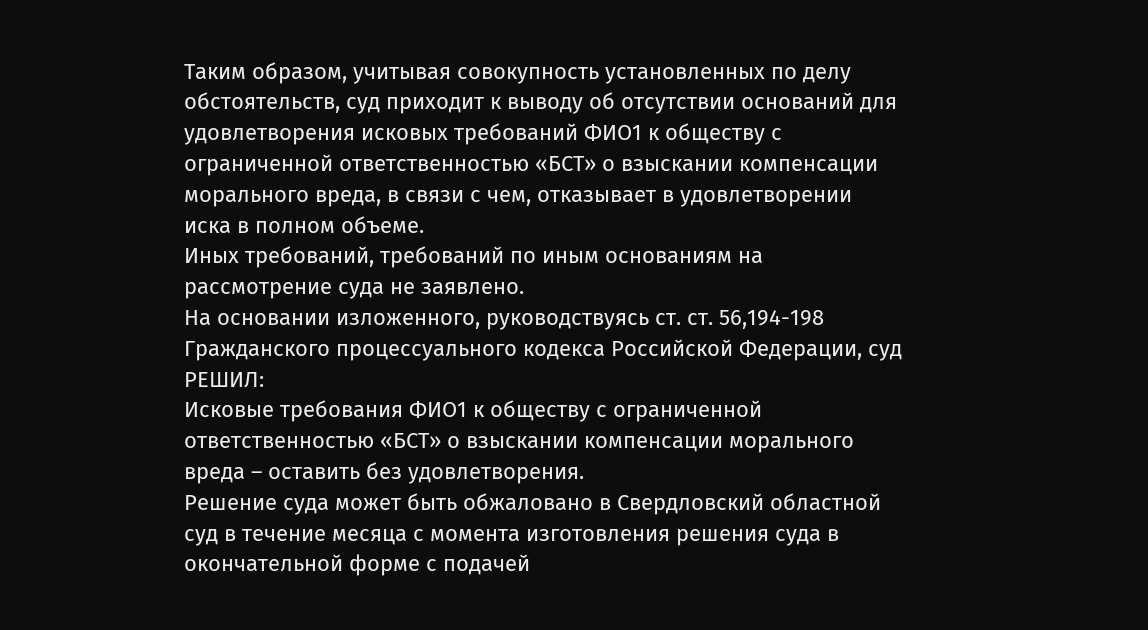Таким образом, учитывая совокупность установленных по делу обстоятельств, суд приходит к выводу об отсутствии оснований для удовлетворения исковых требований ФИО1 к обществу с ограниченной ответственностью «БСТ» о взыскании компенсации морального вреда, в связи с чем, отказывает в удовлетворении иска в полном объеме.
Иных требований, требований по иным основаниям на рассмотрение суда не заявлено.
На основании изложенного, руководствуясь ст. ст. 56,194-198 Гражданского процессуального кодекса Российской Федерации, суд
РЕШИЛ:
Исковые требования ФИО1 к обществу с ограниченной ответственностью «БСТ» о взыскании компенсации морального вреда – оставить без удовлетворения.
Решение суда может быть обжаловано в Свердловский областной суд в течение месяца с момента изготовления решения суда в окончательной форме с подачей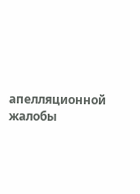апелляционной жалобы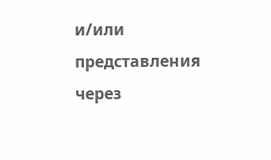и/или представления через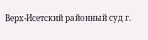Верх-Исетский районный суд г.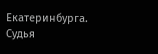Екатеринбурга.
Судья